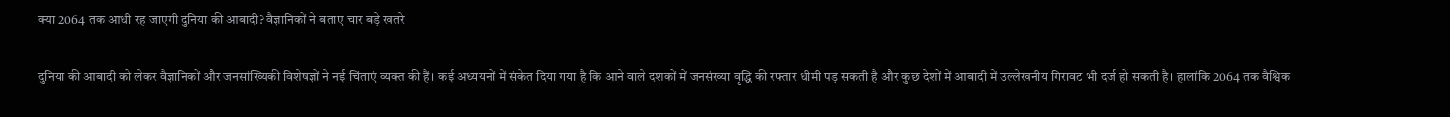क्या 2064 तक आधी रह जाएगी दुनिया की आबादी? वैज्ञानिकों ने बताए चार बड़े खतरे

दुनिया की आबादी को लेकर वैज्ञानिकों और जनसांख्यिकी विशेषज्ञों ने नई चिंताएं व्यक्त की हैं। कई अध्ययनों में संकेत दिया गया है कि आने वाले दशकों में जनसंख्या वृद्धि की रफ्तार धीमी पड़ सकती है और कुछ देशों में आबादी में उल्लेखनीय गिरावट भी दर्ज हो सकती है। हालांकि 2064 तक वैश्विक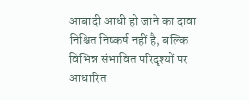आबादी आधी हो जाने का दावा निश्चित निष्कर्ष नहीं है, बल्कि विभिन्न संभावित परिदृश्यों पर आधारित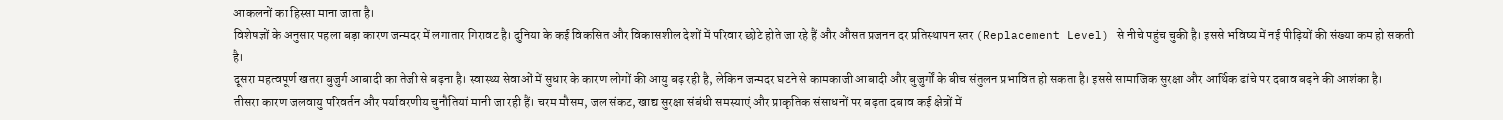आकलनों का हिस्सा माना जाता है।
विशेषज्ञों के अनुसार पहला बड़ा कारण जन्मदर में लगातार गिरावट है। दुनिया के कई विकसित और विकासशील देशों में परिवार छोटे होते जा रहे हैं और औसत प्रजनन दर प्रतिस्थापन स्तर (Replacement Level) से नीचे पहुंच चुकी है। इससे भविष्य में नई पीढ़ियों की संख्या कम हो सकती है।
दूसरा महत्वपूर्ण खतरा बुजुर्ग आबादी का तेजी से बढ़ना है। स्वास्थ्य सेवाओं में सुधार के कारण लोगों की आयु बढ़ रही है, लेकिन जन्मदर घटने से कामकाजी आबादी और बुजुर्गों के बीच संतुलन प्रभावित हो सकता है। इससे सामाजिक सुरक्षा और आर्थिक ढांचे पर दबाव बढ़ने की आशंका है।
तीसरा कारण जलवायु परिवर्तन और पर्यावरणीय चुनौतियां मानी जा रही हैं। चरम मौसम, जल संकट, खाद्य सुरक्षा संबंधी समस्याएं और प्राकृतिक संसाधनों पर बढ़ता दबाव कई क्षेत्रों में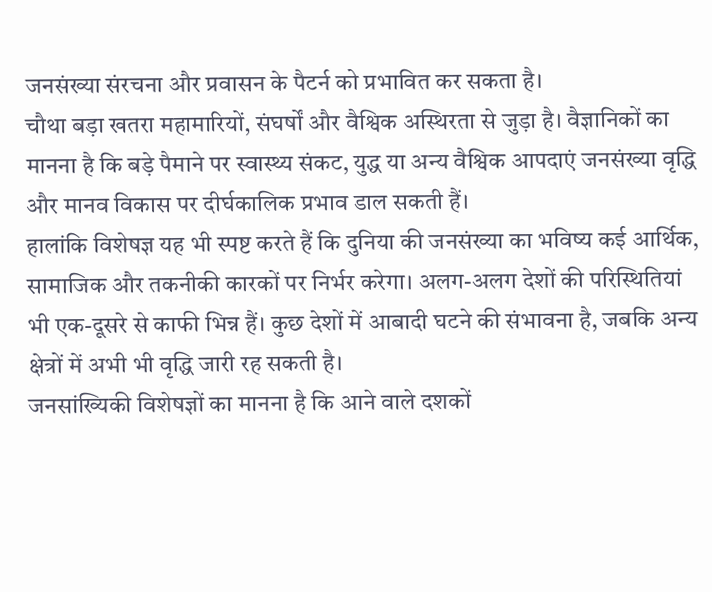जनसंख्या संरचना और प्रवासन के पैटर्न को प्रभावित कर सकता है।
चौथा बड़ा खतरा महामारियों, संघर्षों और वैश्विक अस्थिरता से जुड़ा है। वैज्ञानिकों का मानना है कि बड़े पैमाने पर स्वास्थ्य संकट, युद्ध या अन्य वैश्विक आपदाएं जनसंख्या वृद्धि और मानव विकास पर दीर्घकालिक प्रभाव डाल सकती हैं।
हालांकि विशेषज्ञ यह भी स्पष्ट करते हैं कि दुनिया की जनसंख्या का भविष्य कई आर्थिक, सामाजिक और तकनीकी कारकों पर निर्भर करेगा। अलग-अलग देशों की परिस्थितियां भी एक-दूसरे से काफी भिन्न हैं। कुछ देशों में आबादी घटने की संभावना है, जबकि अन्य क्षेत्रों में अभी भी वृद्धि जारी रह सकती है।
जनसांख्यिकी विशेषज्ञों का मानना है कि आने वाले दशकों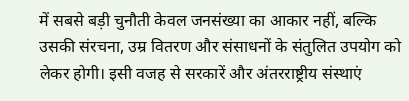में सबसे बड़ी चुनौती केवल जनसंख्या का आकार नहीं, बल्कि उसकी संरचना, उम्र वितरण और संसाधनों के संतुलित उपयोग को लेकर होगी। इसी वजह से सरकारें और अंतरराष्ट्रीय संस्थाएं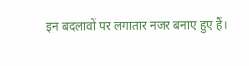इन बदलावों पर लगातार नजर बनाए हुए हैं।